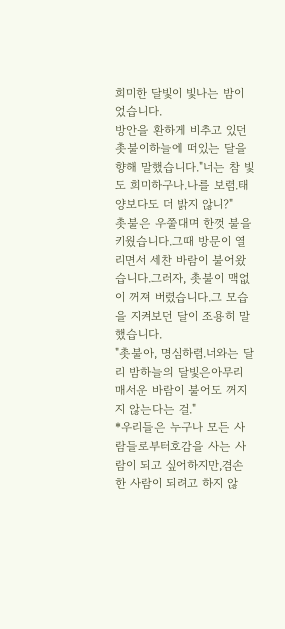희미한 달빛이 빛나는 밤이었습니다.
방안을 환하게 비추고 있던 촛불이하늘에 떠있는 달을 향해 말했습니다."너는 참 빛도 희미하구나.나를 보렴.태양보다도 더 밝지 않니?"
촛불은 우쭐대며 한껏 불을 키웠습니다.그때 방문이 열리면서 세찬 바람이 불어왔습니다.그러자, 촛불이 맥없이 꺼져 버렸습니다.그 모습을 지켜보던 달이 조용히 말했습니다.
"촛불아, 명심하렴.너와는 달리 밤하늘의 달빛은아무리 매서운 바람이 불어도 꺼지지 않는다는 걸."
*우리들은 누구나 모든 사람들로부터호감을 사는 사람이 되고 싶어하지만,겸손한 사람이 되려고 하지 않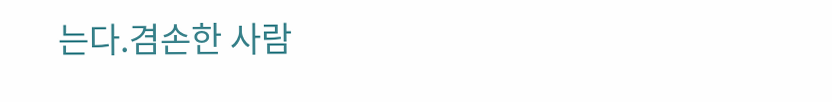는다.겸손한 사람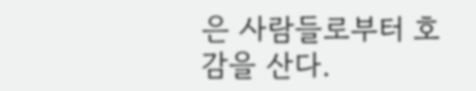은 사람들로부터 호감을 산다.